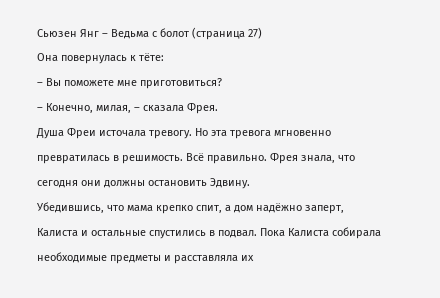Сьюзен Янг – Ведьма с болот (страница 27)
Она повернулась к тёте:
– Вы поможете мне приготовиться?
– Конечно, милая, – сказала Фрея.
Душа Фреи источала тревогу. Но эта тревога мгновенно превратилась в решимость. Всё правильно. Фрея знала, что сегодня они должны остановить Эдвину.
Убедившись, что мама крепко спит, а дом надёжно заперт, Калиста и остальные спустились в подвал. Пока Калиста собирала необходимые предметы и расставляла их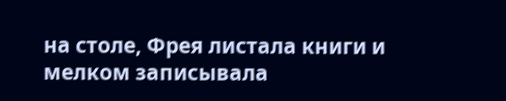на столе, Фрея листала книги и мелком записывала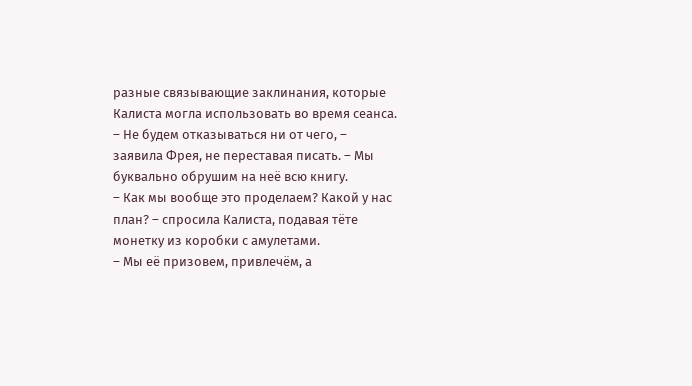разные связывающие заклинания, которые Калиста могла использовать во время сеанса.
– Не будем отказываться ни от чего, – заявила Фрея, не переставая писать. – Мы буквально обрушим на неё всю книгу.
– Как мы вообще это проделаем? Какой у нас план? – спросила Калиста, подавая тёте монетку из коробки с амулетами.
– Мы её призовем, привлечём, а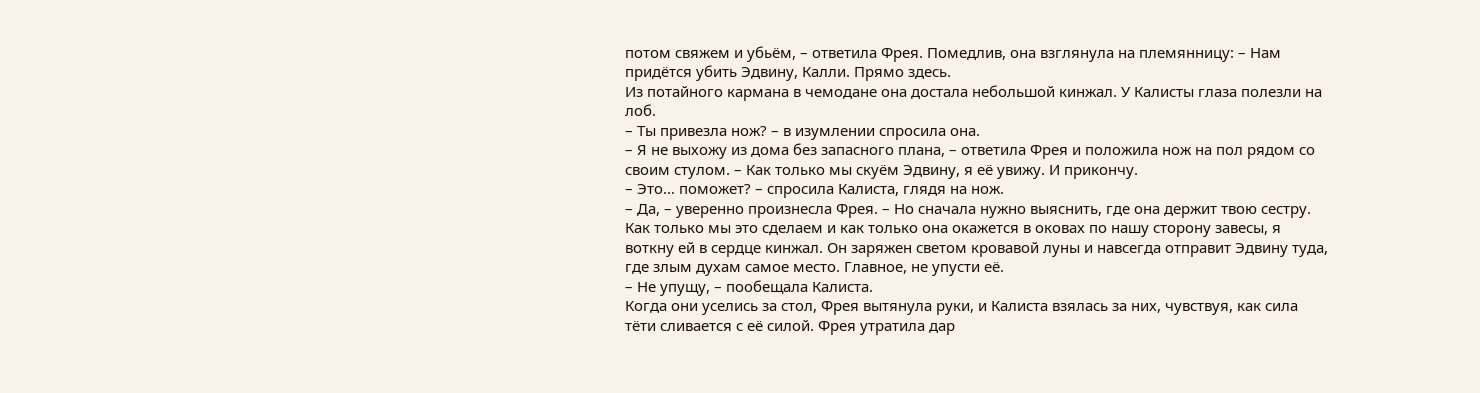потом свяжем и убьём, – ответила Фрея. Помедлив, она взглянула на племянницу: – Нам придётся убить Эдвину, Калли. Прямо здесь.
Из потайного кармана в чемодане она достала небольшой кинжал. У Калисты глаза полезли на лоб.
– Ты привезла нож? – в изумлении спросила она.
– Я не выхожу из дома без запасного плана, – ответила Фрея и положила нож на пол рядом со своим стулом. – Как только мы скуём Эдвину, я её увижу. И прикончу.
– Это… поможет? – спросила Калиста, глядя на нож.
– Да, – уверенно произнесла Фрея. – Но сначала нужно выяснить, где она держит твою сестру. Как только мы это сделаем и как только она окажется в оковах по нашу сторону завесы, я воткну ей в сердце кинжал. Он заряжен светом кровавой луны и навсегда отправит Эдвину туда, где злым духам самое место. Главное, не упусти её.
– Не упущу, – пообещала Калиста.
Когда они уселись за стол, Фрея вытянула руки, и Калиста взялась за них, чувствуя, как сила тёти сливается с её силой. Фрея утратила дар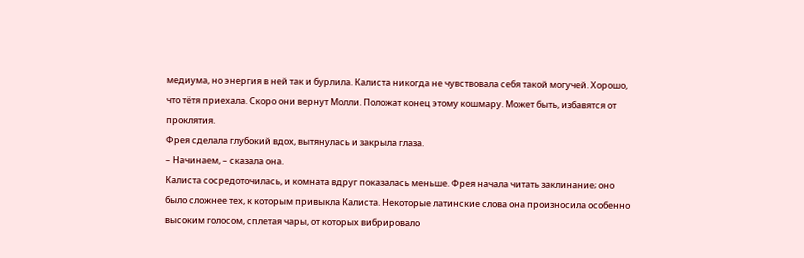медиума, но энергия в ней так и бурлила. Калиста никогда не чувствовала себя такой могучей. Хорошо, что тётя приехала. Скоро они вернут Молли. Положат конец этому кошмару. Может быть, избавятся от проклятия.
Фрея сделала глубокий вдох, вытянулась и закрыла глаза.
– Начинаем, – сказала она.
Калиста сосредоточилась, и комната вдруг показалась меньше. Фрея начала читать заклинание; оно было сложнее тех, к которым привыкла Калиста. Некоторые латинские слова она произносила особенно высоким голосом, сплетая чары, от которых вибрировало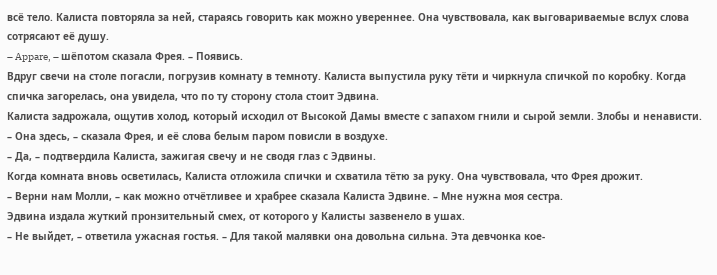всё тело. Калиста повторяла за ней, стараясь говорить как можно увереннее. Она чувствовала, как выговариваемые вслух слова сотрясают её душу.
– Appare, – шёпотом сказала Фрея. – Появись.
Вдруг свечи на столе погасли, погрузив комнату в темноту. Калиста выпустила руку тёти и чиркнула спичкой по коробку. Когда спичка загорелась, она увидела, что по ту сторону стола стоит Эдвина.
Калиста задрожала, ощутив холод, который исходил от Высокой Дамы вместе с запахом гнили и сырой земли. Злобы и ненависти.
– Она здесь, – сказала Фрея, и её слова белым паром повисли в воздухе.
– Да, – подтвердила Калиста, зажигая свечу и не сводя глаз с Эдвины.
Когда комната вновь осветилась, Калиста отложила спички и схватила тётю за руку. Она чувствовала, что Фрея дрожит.
– Верни нам Молли, – как можно отчётливее и храбрее сказала Калиста Эдвине. – Мне нужна моя сестра.
Эдвина издала жуткий пронзительный смех, от которого у Калисты зазвенело в ушах.
– Не выйдет, – ответила ужасная гостья. – Для такой малявки она довольна сильна. Эта девчонка кое-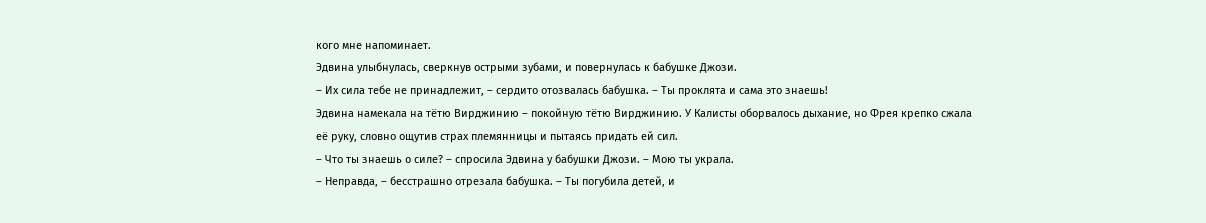кого мне напоминает.
Эдвина улыбнулась, сверкнув острыми зубами, и повернулась к бабушке Джози.
– Их сила тебе не принадлежит, – сердито отозвалась бабушка. – Ты проклята и сама это знаешь!
Эдвина намекала на тётю Вирджинию – покойную тётю Вирджинию. У Калисты оборвалось дыхание, но Фрея крепко сжала её руку, словно ощутив страх племянницы и пытаясь придать ей сил.
– Что ты знаешь о силе? – спросила Эдвина у бабушки Джози. – Мою ты украла.
– Неправда, – бесстрашно отрезала бабушка. – Ты погубила детей, и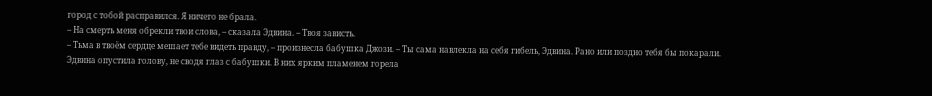город с тобой расправился. Я ничего не брала.
– На смерть меня обрекли твои слова, – сказала Эдвина. – Твоя зависть.
– Тьма в твоём сердце мешает тебе видеть правду, – произнесла бабушка Джози. – Ты сама навлекла на себя гибель, Эдвина. Рано или поздно тебя бы покарали.
Эдвина опустила голову, не сводя глаз с бабушки. В них ярким пламенем горела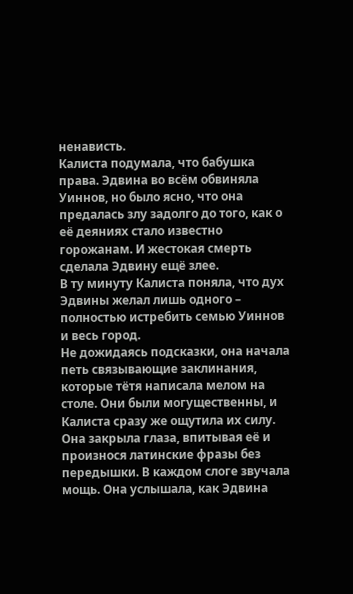ненависть.
Калиста подумала, что бабушка права. Эдвина во всём обвиняла Уиннов, но было ясно, что она предалась злу задолго до того, как о её деяниях стало известно горожанам. И жестокая смерть сделала Эдвину ещё злее.
В ту минуту Калиста поняла, что дух Эдвины желал лишь одного – полностью истребить семью Уиннов и весь город.
Не дожидаясь подсказки, она начала петь связывающие заклинания, которые тётя написала мелом на столе. Они были могущественны, и Калиста сразу же ощутила их силу. Она закрыла глаза, впитывая её и произнося латинские фразы без передышки. В каждом слоге звучала мощь. Она услышала, как Эдвина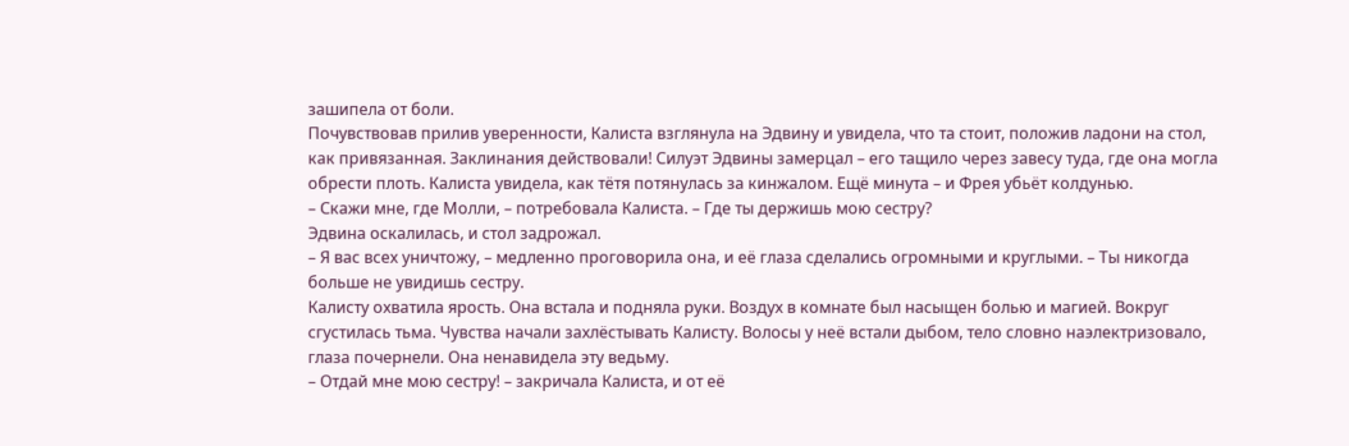зашипела от боли.
Почувствовав прилив уверенности, Калиста взглянула на Эдвину и увидела, что та стоит, положив ладони на стол, как привязанная. Заклинания действовали! Силуэт Эдвины замерцал – его тащило через завесу туда, где она могла обрести плоть. Калиста увидела, как тётя потянулась за кинжалом. Ещё минута – и Фрея убьёт колдунью.
– Скажи мне, где Молли, – потребовала Калиста. – Где ты держишь мою сестру?
Эдвина оскалилась, и стол задрожал.
– Я вас всех уничтожу, – медленно проговорила она, и её глаза сделались огромными и круглыми. – Ты никогда больше не увидишь сестру.
Калисту охватила ярость. Она встала и подняла руки. Воздух в комнате был насыщен болью и магией. Вокруг сгустилась тьма. Чувства начали захлёстывать Калисту. Волосы у неё встали дыбом, тело словно наэлектризовало, глаза почернели. Она ненавидела эту ведьму.
– Отдай мне мою сестру! – закричала Калиста, и от её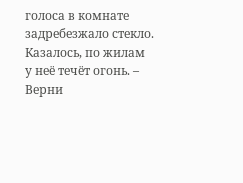голоса в комнате задребезжало стекло. Казалось, по жилам у неё течёт огонь. – Верни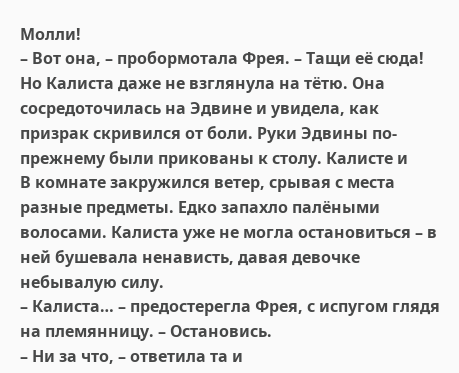Молли!
– Вот она, – пробормотала Фрея. – Тащи её сюда!
Но Калиста даже не взглянула на тётю. Она сосредоточилась на Эдвине и увидела, как призрак скривился от боли. Руки Эдвины по-прежнему были прикованы к столу. Калисте и
В комнате закружился ветер, срывая с места разные предметы. Едко запахло палёными волосами. Калиста уже не могла остановиться – в ней бушевала ненависть, давая девочке небывалую силу.
– Калиста… – предостерегла Фрея, с испугом глядя на племянницу. – Остановись.
– Ни за что, – ответила та и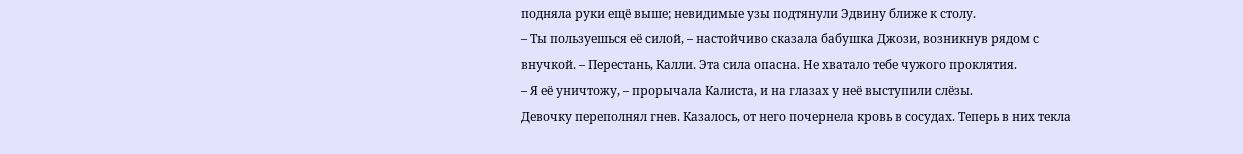подняла руки ещё выше; невидимые узы подтянули Эдвину ближе к столу.
– Ты пользуешься её силой, – настойчиво сказала бабушка Джози, возникнув рядом с внучкой. – Перестань, Калли. Эта сила опасна. Не хватало тебе чужого проклятия.
– Я её уничтожу, – прорычала Калиста, и на глазах у неё выступили слёзы.
Девочку переполнял гнев. Казалось, от него почернела кровь в сосудах. Теперь в них текла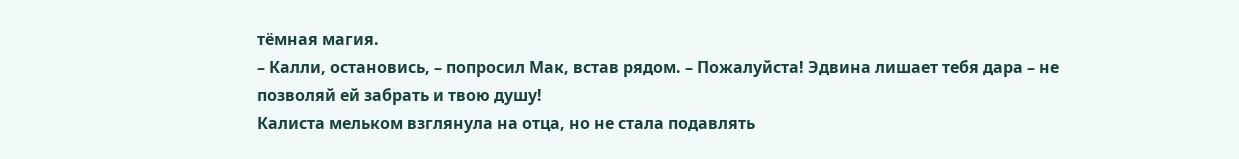тёмная магия.
– Калли, остановись, – попросил Мак, встав рядом. – Пожалуйста! Эдвина лишает тебя дара – не позволяй ей забрать и твою душу!
Калиста мельком взглянула на отца, но не стала подавлять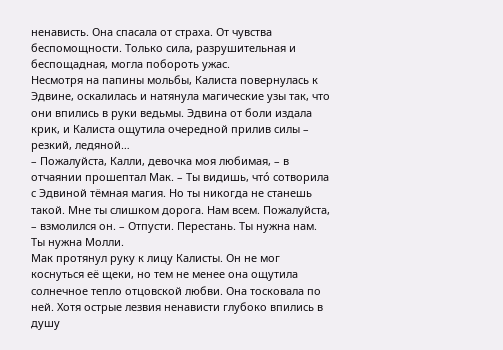ненависть. Она спасала от страха. От чувства беспомощности. Только сила, разрушительная и беспощадная, могла побороть ужас.
Несмотря на папины мольбы, Калиста повернулась к Эдвине, оскалилась и натянула магические узы так, что они впились в руки ведьмы. Эдвина от боли издала крик, и Калиста ощутила очередной прилив силы – резкий, ледяной…
– Пожалуйста, Калли, девочка моя любимая, – в отчаянии прошептал Мак. – Ты видишь, чтó сотворила с Эдвиной тёмная магия. Но ты никогда не станешь такой. Мне ты слишком дорога. Нам всем. Пожалуйста, – взмолился он. – Отпусти. Перестань. Ты нужна нам. Ты нужна Молли.
Мак протянул руку к лицу Калисты. Он не мог коснуться её щеки, но тем не менее она ощутила солнечное тепло отцовской любви. Она тосковала по ней. Хотя острые лезвия ненависти глубоко впились в душу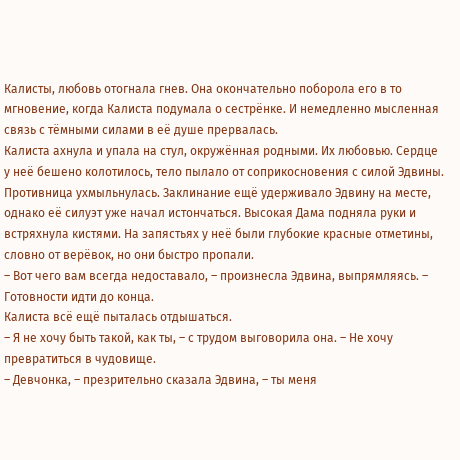Калисты, любовь отогнала гнев. Она окончательно поборола его в то мгновение, когда Калиста подумала о сестрёнке. И немедленно мысленная связь с тёмными силами в её душе прервалась.
Калиста ахнула и упала на стул, окружённая родными. Их любовью. Сердце у неё бешено колотилось, тело пылало от соприкосновения с силой Эдвины.
Противница ухмыльнулась. Заклинание ещё удерживало Эдвину на месте, однако её силуэт уже начал истончаться. Высокая Дама подняла руки и встряхнула кистями. На запястьях у неё были глубокие красные отметины, словно от верёвок, но они быстро пропали.
– Вот чего вам всегда недоставало, – произнесла Эдвина, выпрямляясь. – Готовности идти до конца.
Калиста всё ещё пыталась отдышаться.
– Я не хочу быть такой, как ты, – с трудом выговорила она. – Не хочу превратиться в чудовище.
– Девчонка, – презрительно сказала Эдвина, – ты меня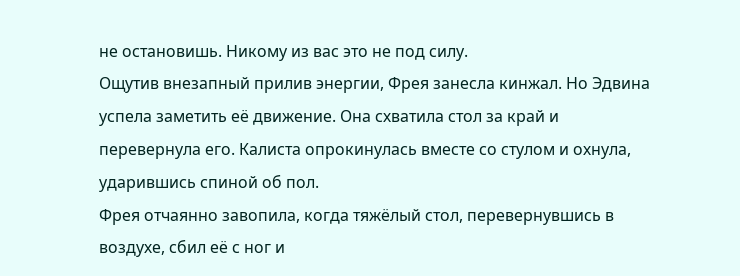не остановишь. Никому из вас это не под силу.
Ощутив внезапный прилив энергии, Фрея занесла кинжал. Но Эдвина успела заметить её движение. Она схватила стол за край и перевернула его. Калиста опрокинулась вместе со стулом и охнула, ударившись спиной об пол.
Фрея отчаянно завопила, когда тяжёлый стол, перевернувшись в воздухе, сбил её с ног и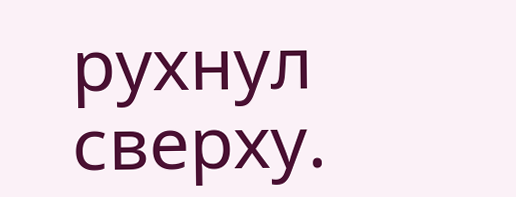рухнул сверху.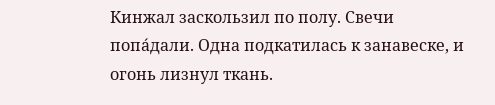Кинжал заскользил по полу. Свечи попáдали. Одна подкатилась к занавеске, и огонь лизнул ткань.